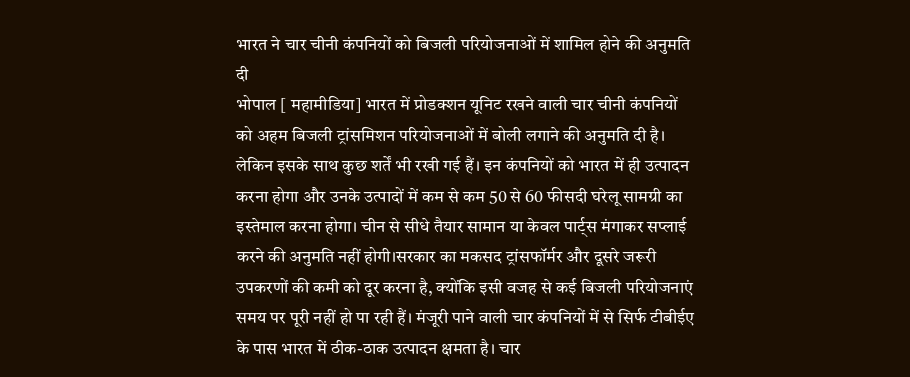भारत ने चार चीनी कंपनियों को बिजली परियोजनाओं में शामिल होने की अनुमति दी
भोपाल [ महामीडिया] भारत में प्रोडक्शन यूनिट रखने वाली चार चीनी कंपनियों को अहम बिजली ट्रांसमिशन परियोजनाओं में बोली लगाने की अनुमति दी है। लेकिन इसके साथ कुछ शर्तें भी रखी गई हैं। इन कंपनियों को भारत में ही उत्पादन करना होगा और उनके उत्पादों में कम से कम 50 से 60 फीसदी घरेलू सामग्री का इस्तेमाल करना होगा। चीन से सीधे तैयार सामान या केवल पार्ट्स मंगाकर सप्लाई करने की अनुमति नहीं होगी।सरकार का मकसद ट्रांसफॉर्मर और दूसरे जरूरी उपकरणों की कमी को दूर करना है, क्योंकि इसी वजह से कई बिजली परियोजनाएं समय पर पूरी नहीं हो पा रही हैं। मंजूरी पाने वाली चार कंपनियों में से सिर्फ टीबीईए के पास भारत में ठीक-ठाक उत्पादन क्षमता है। चार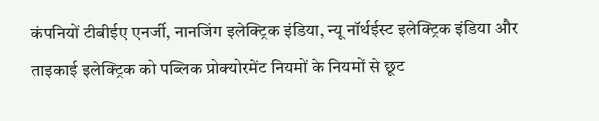कंपनियों टीबीईए एनर्जी, नानजिंग इलेक्ट्रिक इंडिया, न्यू नॉर्थईस्ट इलेक्ट्रिक इंडिया और ताइकाई इलेक्ट्रिक को पब्लिक प्रोक्योरमेंट नियमों के नियमों से छूट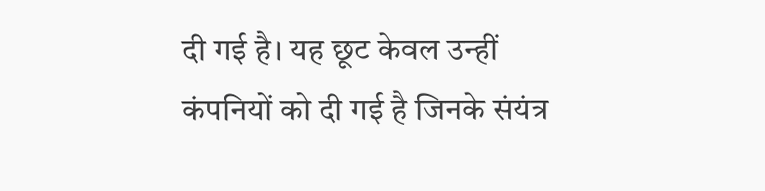दी गई है। यह छूट केवल उन्हीं कंपनियों को दी गई है जिनके संयंत्र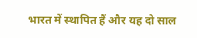भारत में स्थापित हैं और यह दो साल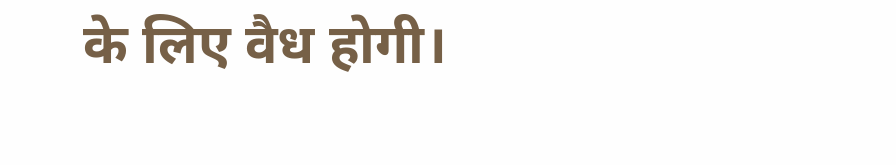के लिए वैध होगी।